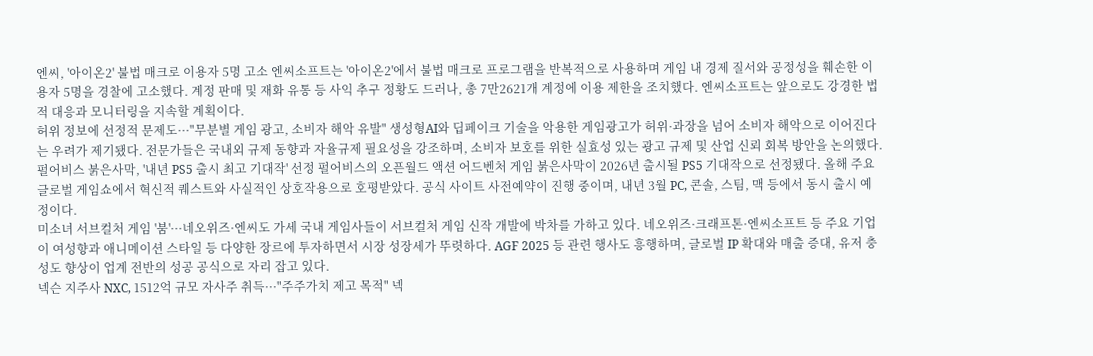엔씨, '아이온2' 불법 매크로 이용자 5명 고소 엔씨소프트는 '아이온2'에서 불법 매크로 프로그램을 반복적으로 사용하며 게임 내 경제 질서와 공정성을 훼손한 이용자 5명을 경찰에 고소했다. 계정 판매 및 재화 유통 등 사익 추구 정황도 드러나, 총 7만2621개 계정에 이용 제한을 조치했다. 엔씨소프트는 앞으로도 강경한 법적 대응과 모니터링을 지속할 계획이다.
허위 정보에 선정적 문제도···"무분별 게임 광고, 소비자 해악 유발" 생성형AI와 딥페이크 기술을 악용한 게임광고가 허위·과장을 넘어 소비자 해악으로 이어진다는 우려가 제기됐다. 전문가들은 국내외 규제 동향과 자율규제 필요성을 강조하며, 소비자 보호를 위한 실효성 있는 광고 규제 및 산업 신뢰 회복 방안을 논의했다.
펄어비스 붉은사막, '내년 PS5 출시 최고 기대작' 선정 펄어비스의 오픈월드 액션 어드벤처 게임 붉은사막이 2026년 출시될 PS5 기대작으로 선정됐다. 올해 주요 글로벌 게임쇼에서 혁신적 퀘스트와 사실적인 상호작용으로 호평받았다. 공식 사이트 사전예약이 진행 중이며, 내년 3월 PC, 콘솔, 스팀, 맥 등에서 동시 출시 예정이다.
미소녀 서브컬처 게임 '붐'···네오위즈·엔씨도 가세 국내 게임사들이 서브컬처 게임 신작 개발에 박차를 가하고 있다. 네오위즈·크래프톤·엔씨소프트 등 주요 기업이 여성향과 애니메이션 스타일 등 다양한 장르에 투자하면서 시장 성장세가 뚜렷하다. AGF 2025 등 관련 행사도 흥행하며, 글로벌 IP 확대와 매출 증대, 유저 충성도 향상이 업계 전반의 성공 공식으로 자리 잡고 있다.
넥슨 지주사 NXC, 1512억 규모 자사주 취득···"주주가치 제고 목적" 넥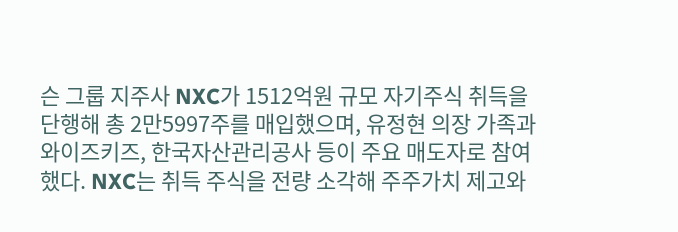슨 그룹 지주사 NXC가 1512억원 규모 자기주식 취득을 단행해 총 2만5997주를 매입했으며, 유정현 의장 가족과 와이즈키즈, 한국자산관리공사 등이 주요 매도자로 참여했다. NXC는 취득 주식을 전량 소각해 주주가치 제고와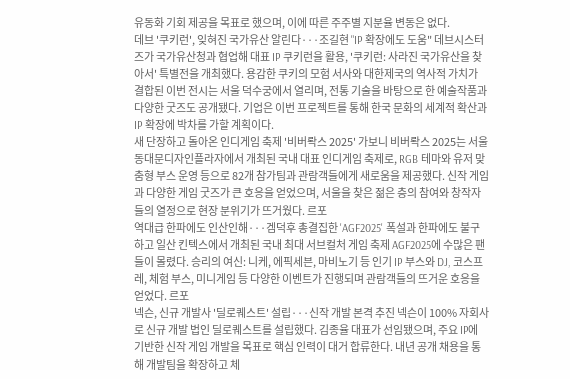유동화 기회 제공을 목표로 했으며, 이에 따른 주주별 지분율 변동은 없다.
데브 '쿠키런', 잊혀진 국가유산 알린다···조길현 "IP 확장에도 도움" 데브시스터즈가 국가유산청과 협업해 대표 IP 쿠키런을 활용, '쿠키런: 사라진 국가유산을 찾아서' 특별전을 개최했다. 용감한 쿠키의 모험 서사와 대한제국의 역사적 가치가 결합된 이번 전시는 서울 덕수궁에서 열리며, 전통 기술을 바탕으로 한 예술작품과 다양한 굿즈도 공개됐다. 기업은 이번 프로젝트를 통해 한국 문화의 세계적 확산과 IP 확장에 박차를 가할 계획이다.
새 단장하고 돌아온 인디게임 축제 '비버롹스 2025' 가보니 비버롹스 2025는 서울 동대문디자인플라자에서 개최된 국내 대표 인디게임 축제로, RGB 테마와 유저 맞춤형 부스 운영 등으로 82개 참가팀과 관람객들에게 새로움을 제공했다. 신작 게임과 다양한 게임 굿즈가 큰 호응을 얻었으며, 서울을 찾은 젊은 층의 참여와 창작자들의 열정으로 현장 분위기가 뜨거웠다. 르포
역대급 한파에도 인산인해···겜덕후 총결집한 'AGF2025' 폭설과 한파에도 불구하고 일산 킨텍스에서 개최된 국내 최대 서브컬처 게임 축제 AGF2025에 수많은 팬들이 몰렸다. 승리의 여신: 니케, 에픽세븐, 마비노기 등 인기 IP 부스와 DJ, 코스프레, 체험 부스, 미니게임 등 다양한 이벤트가 진행되며 관람객들의 뜨거운 호응을 얻었다. 르포
넥슨, 신규 개발사 '딜로퀘스트' 설립···신작 개발 본격 추진 넥슨이 100% 자회사로 신규 개발 법인 딜로퀘스트를 설립했다. 김종율 대표가 선임됐으며, 주요 IP에 기반한 신작 게임 개발을 목표로 핵심 인력이 대거 합류한다. 내년 공개 채용을 통해 개발팀을 확장하고 체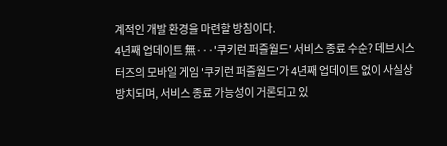계적인 개발 환경을 마련할 방침이다.
4년째 업데이트 無···'쿠키런 퍼즐월드' 서비스 종료 수순? 데브시스터즈의 모바일 게임 '쿠키런 퍼즐월드'가 4년째 업데이트 없이 사실상 방치되며, 서비스 종료 가능성이 거론되고 있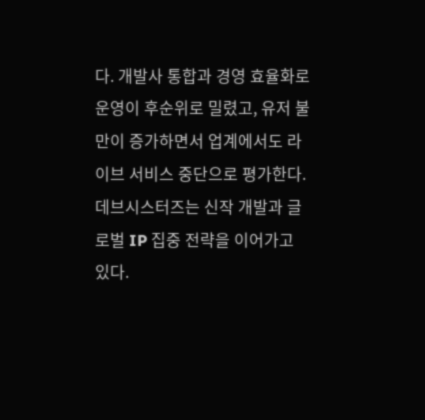다. 개발사 통합과 경영 효율화로 운영이 후순위로 밀렸고, 유저 불만이 증가하면서 업계에서도 라이브 서비스 중단으로 평가한다. 데브시스터즈는 신작 개발과 글로벌 IP 집중 전략을 이어가고 있다.